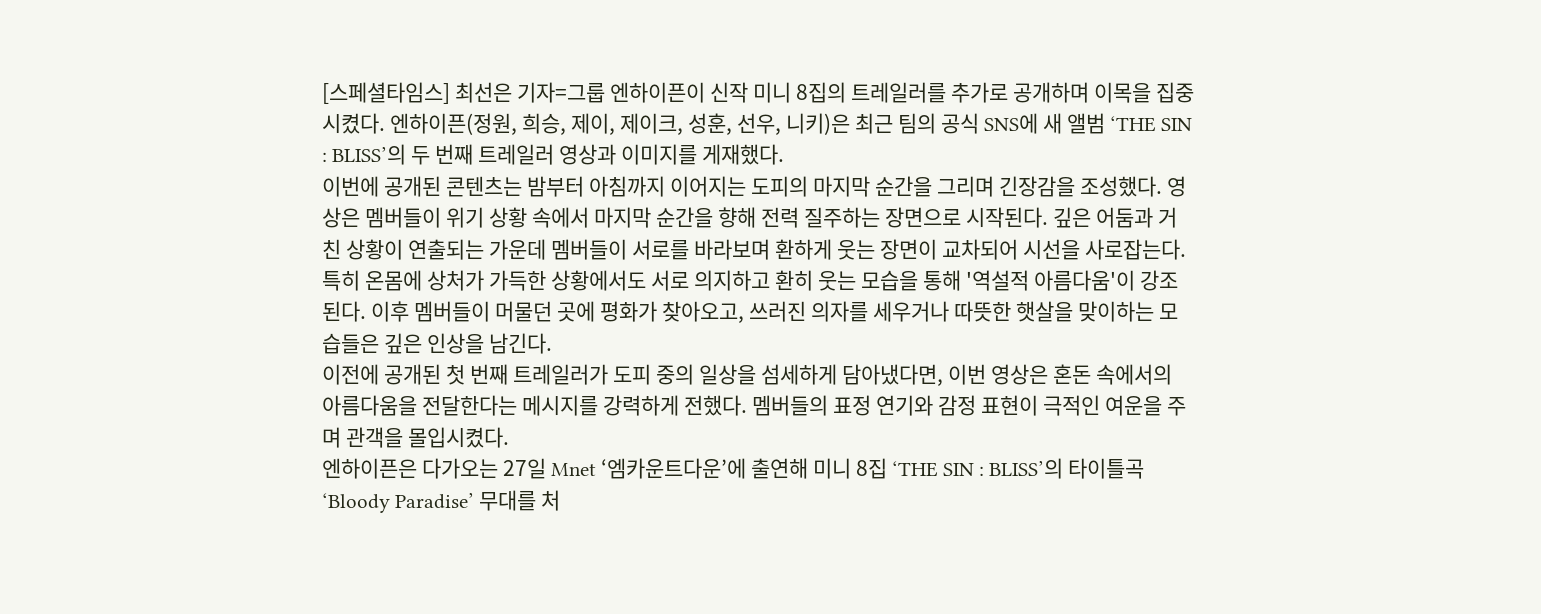[스페셜타임스] 최선은 기자=그룹 엔하이픈이 신작 미니 8집의 트레일러를 추가로 공개하며 이목을 집중시켰다. 엔하이픈(정원, 희승, 제이, 제이크, 성훈, 선우, 니키)은 최근 팀의 공식 SNS에 새 앨범 ‘THE SIN : BLISS’의 두 번째 트레일러 영상과 이미지를 게재했다.
이번에 공개된 콘텐츠는 밤부터 아침까지 이어지는 도피의 마지막 순간을 그리며 긴장감을 조성했다. 영상은 멤버들이 위기 상황 속에서 마지막 순간을 향해 전력 질주하는 장면으로 시작된다. 깊은 어둠과 거친 상황이 연출되는 가운데 멤버들이 서로를 바라보며 환하게 웃는 장면이 교차되어 시선을 사로잡는다.
특히 온몸에 상처가 가득한 상황에서도 서로 의지하고 환히 웃는 모습을 통해 '역설적 아름다움'이 강조된다. 이후 멤버들이 머물던 곳에 평화가 찾아오고, 쓰러진 의자를 세우거나 따뜻한 햇살을 맞이하는 모습들은 깊은 인상을 남긴다.
이전에 공개된 첫 번째 트레일러가 도피 중의 일상을 섬세하게 담아냈다면, 이번 영상은 혼돈 속에서의 아름다움을 전달한다는 메시지를 강력하게 전했다. 멤버들의 표정 연기와 감정 표현이 극적인 여운을 주며 관객을 몰입시켰다.
엔하이픈은 다가오는 27일 Mnet ‘엠카운트다운’에 출연해 미니 8집 ‘THE SIN : BLISS’의 타이틀곡 ‘Bloody Paradise’ 무대를 처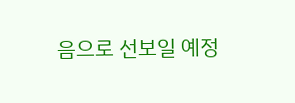음으로 선보일 예정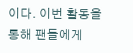이다. 이번 활동을 통해 팬들에게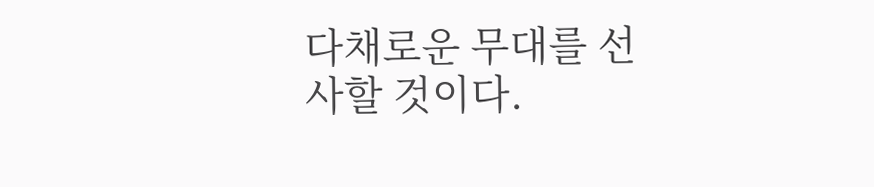다채로운 무대를 선사할 것이다.